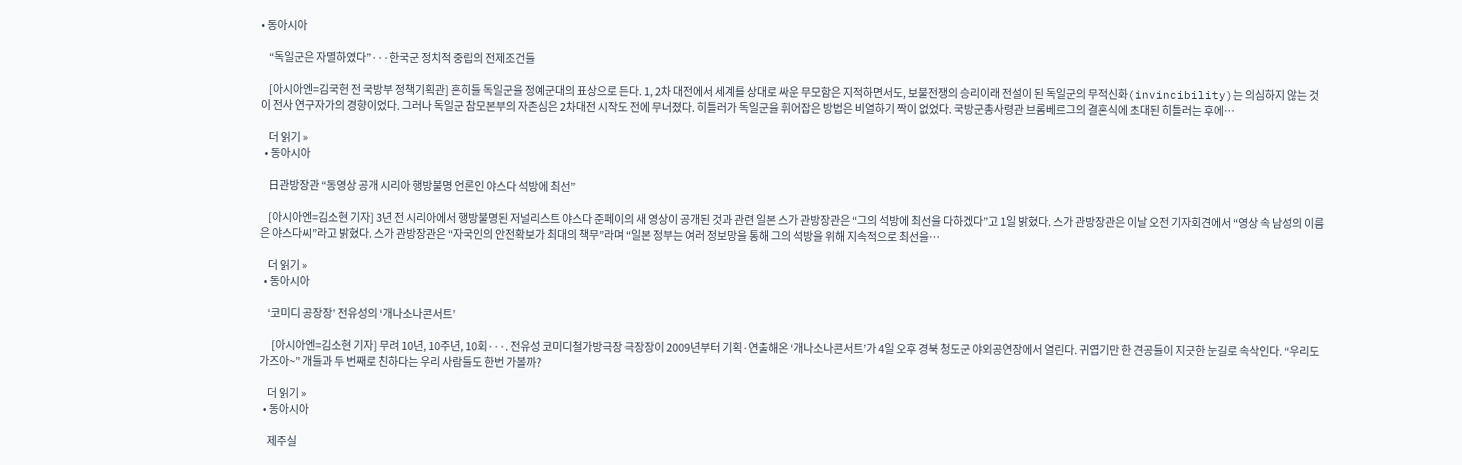• 동아시아

    “독일군은 자멸하였다”···한국군 정치적 중립의 전제조건들

    [아시아엔=김국헌 전 국방부 정책기획관] 흔히들 독일군을 정예군대의 표상으로 든다. 1, 2차 대전에서 세계를 상대로 싸운 무모함은 지적하면서도, 보불전쟁의 승리이래 전설이 된 독일군의 무적신화(invincibility)는 의심하지 않는 것이 전사 연구자가의 경향이었다. 그러나 독일군 참모본부의 자존심은 2차대전 시작도 전에 무너졌다. 히틀러가 독일군을 휘어잡은 방법은 비열하기 짝이 없었다. 국방군총사령관 브롬베르그의 결혼식에 초대된 히틀러는 후에…

    더 읽기 »
  • 동아시아

    日관방장관 “동영상 공개 시리아 행방불명 언론인 야스다 석방에 최선”

    [아시아엔=김소현 기자] 3년 전 시리아에서 행방불명된 저널리스트 야스다 준페이의 새 영상이 공개된 것과 관련 일본 스가 관방장관은 “그의 석방에 최선을 다하겠다”고 1일 밝혔다. 스가 관방장관은 이날 오전 기자회견에서 “영상 속 남성의 이름은 야스다씨”라고 밝혔다. 스가 관방장관은 “자국인의 안전확보가 최대의 책무”라며 “일본 정부는 여러 정보망을 통해 그의 석방을 위해 지속적으로 최선을…

    더 읽기 »
  • 동아시아

    ‘코미디 공장장’ 전유성의 ‘개나소나콘서트’

      [아시아엔=김소현 기자] 무려 10년, 10주년, 10회···. 전유성 코미디철가방극장 극장장이 2009년부터 기획·연출해온 ‘개나소나콘서트’가 4일 오후 경북 청도군 야외공연장에서 열린다. 귀엽기만 한 견공들이 지긋한 눈길로 속삭인다. “우리도 가즈아~” 개들과 두 번째로 친하다는 우리 사람들도 한번 가볼까?

    더 읽기 »
  • 동아시아

    제주실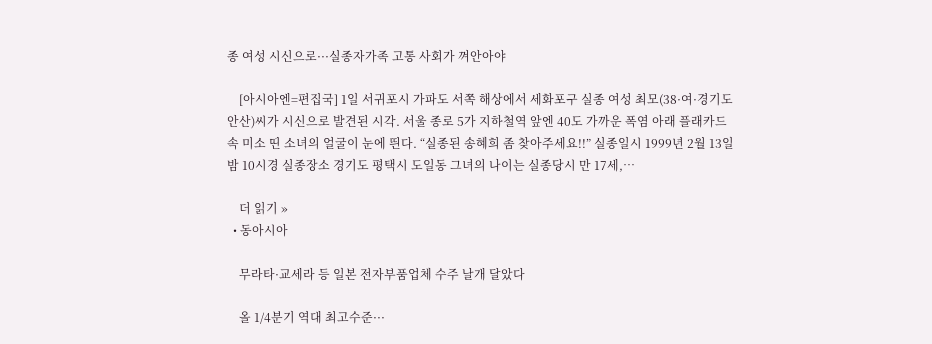종 여성 시신으로···실종자가족 고통 사회가 껴안아야

    [아시아엔=편집국] 1일 서귀포시 가파도 서쪽 해상에서 세화포구 실종 여성 최모(38·여·경기도 안산)씨가 시신으로 발견된 시각. 서울 종로 5가 지하철역 앞엔 40도 가까운 폭염 아래 플래카드 속 미소 띤 소녀의 얼굴이 눈에 띈다. “실종된 송혜희 좀 찾아주세요!!” 실종일시 1999년 2월 13일 밤 10시경 실종장소 경기도 평택시 도일동 그녀의 나이는 실종당시 만 17세,…

    더 읽기 »
  • 동아시아

    무라타·교세라 등 일본 전자부품업체 수주 날개 달았다

    올 1/4분기 역대 최고수준···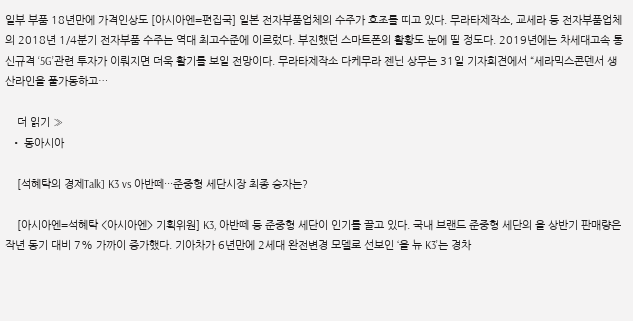일부 부품 18년만에 가격인상도 [아시아엔=편집국] 일본 전자부품업체의 수주가 호조를 띠고 있다. 무라타제작소, 교세라 등 전자부품업체의 2018년 1/4분기 전자부품 수주는 역대 최고수준에 이르렀다. 부진했던 스마트폰의 활황도 눈에 띨 정도다. 2019년에는 차세대고속 통신규격 ‘5G’관련 투자가 이뤄지면 더욱 활기를 보일 전망이다. 무라타제작소 다케무라 젠닌 상무는 31일 기자회견에서 “세라믹스콘덴서 생산라인을 풀가동하고…

    더 읽기 »
  • 동아시아

    [석혜탁의 경제Talk] K3 vs 아반떼···준중형 세단시장 최종 승자는?

    [아시아엔=석혜탁 <아시아엔> 기획위원] K3, 아반떼 등 준중형 세단이 인기를 끌고 있다. 국내 브랜드 준중형 세단의 올 상반기 판매량은 작년 동기 대비 7% 가까이 증가했다. 기아차가 6년만에 2세대 완전변경 모델로 선보인 ‘올 뉴 K3’는 경차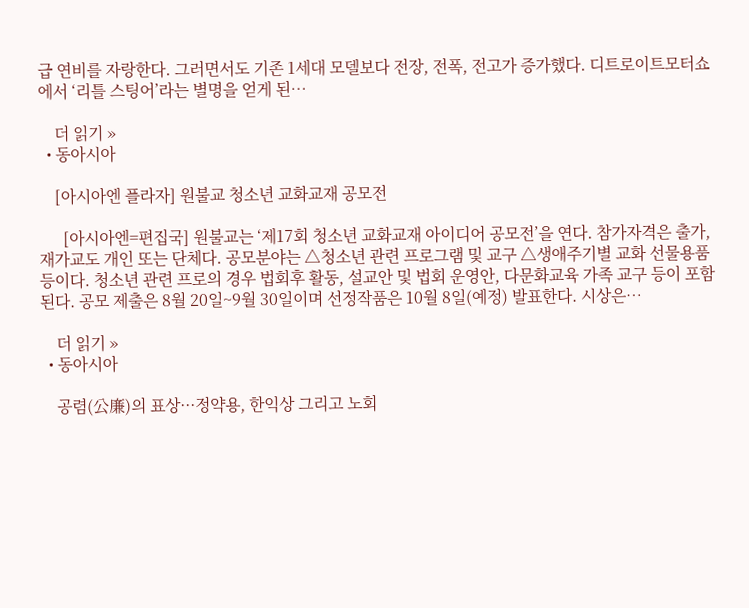급 연비를 자랑한다. 그러면서도 기존 1세대 모델보다 전장, 전폭, 전고가 증가했다. 디트로이트모터쇼에서 ‘리틀 스팅어’라는 별명을 얻게 된…

    더 읽기 »
  • 동아시아

    [아시아엔 플라자] 원불교 청소년 교화교재 공모전

      [아시아엔=편집국] 원불교는 ‘제17회 청소년 교화교재 아이디어 공모전’을 연다. 참가자격은 출가, 재가교도 개인 또는 단체다. 공모분야는 △청소년 관련 프로그램 및 교구 △생애주기별 교화 선물용품 등이다. 청소년 관련 프로의 경우 법회후 활동, 설교안 및 법회 운영안, 다문화교육 가족 교구 등이 포함된다. 공모 제출은 8월 20일~9월 30일이며 선정작품은 10월 8일(예정) 발표한다. 시상은…

    더 읽기 »
  • 동아시아

    공렴(公廉)의 표상···정약용, 한익상 그리고 노회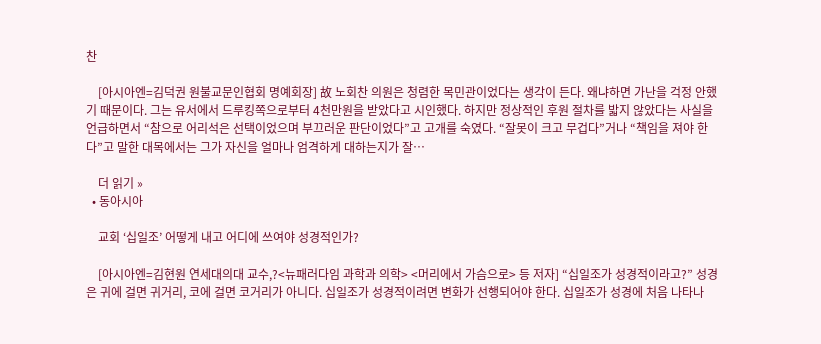찬

    [아시아엔=김덕권 원불교문인협회 명예회장] 故 노회찬 의원은 청렴한 목민관이었다는 생각이 든다. 왜냐하면 가난을 걱정 안했기 때문이다. 그는 유서에서 드루킹쪽으로부터 4천만원을 받았다고 시인했다. 하지만 정상적인 후원 절차를 밟지 않았다는 사실을 언급하면서 “참으로 어리석은 선택이었으며 부끄러운 판단이었다”고 고개를 숙였다. “잘못이 크고 무겁다”거나 “책임을 져야 한다”고 말한 대목에서는 그가 자신을 얼마나 엄격하게 대하는지가 잘…

    더 읽기 »
  • 동아시아

    교회 ‘십일조’ 어떻게 내고 어디에 쓰여야 성경적인가?

    [아시아엔=김현원 연세대의대 교수,?<뉴패러다임 과학과 의학> <머리에서 가슴으로> 등 저자] “십일조가 성경적이라고?” 성경은 귀에 걸면 귀거리, 코에 걸면 코거리가 아니다. 십일조가 성경적이려면 변화가 선행되어야 한다. 십일조가 성경에 처음 나타나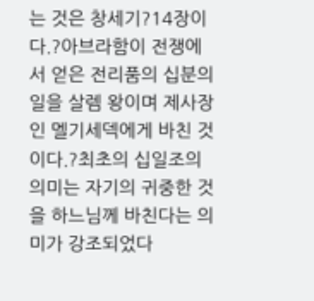는 것은 창세기?14장이다.?아브라함이 전쟁에서 얻은 전리품의 십분의 일을 살렘 왕이며 제사장인 멜기세덱에게 바친 것이다.?최초의 십일조의 의미는 자기의 귀중한 것을 하느님께 바친다는 의미가 강조되었다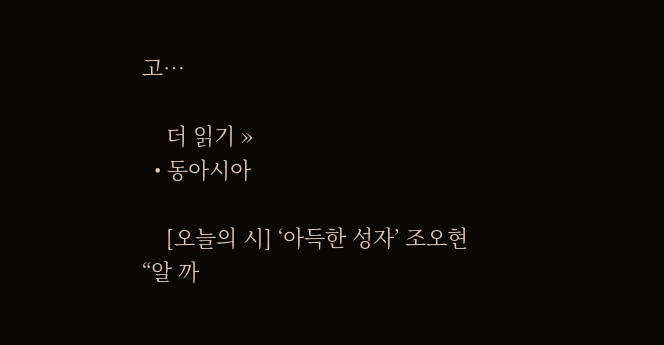고…

    더 읽기 »
  • 동아시아

    [오늘의 시] ‘아득한 성자’ 조오현 “알 까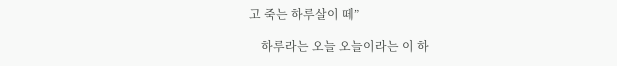고 죽는 하루살이 떼”

    하루라는 오늘 오늘이라는 이 하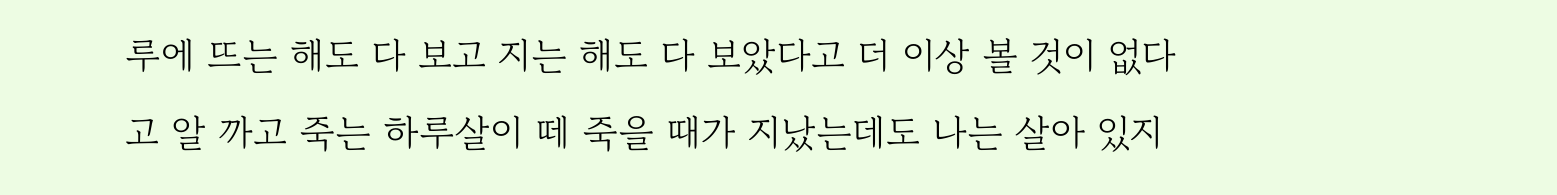루에 뜨는 해도 다 보고 지는 해도 다 보았다고 더 이상 볼 것이 없다고 알 까고 죽는 하루살이 떼 죽을 때가 지났는데도 나는 살아 있지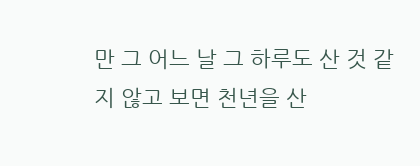만 그 어느 날 그 하루도 산 것 같지 않고 보면 천년을 산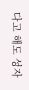다고 해도 성자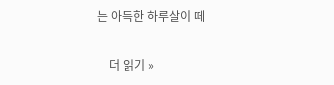는 아득한 하루살이 떼

    더 읽기 »